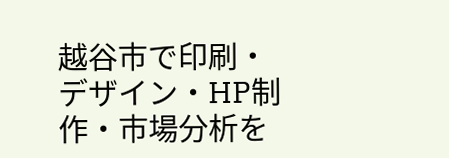越谷市で印刷・デザイン・HP制作・市場分析を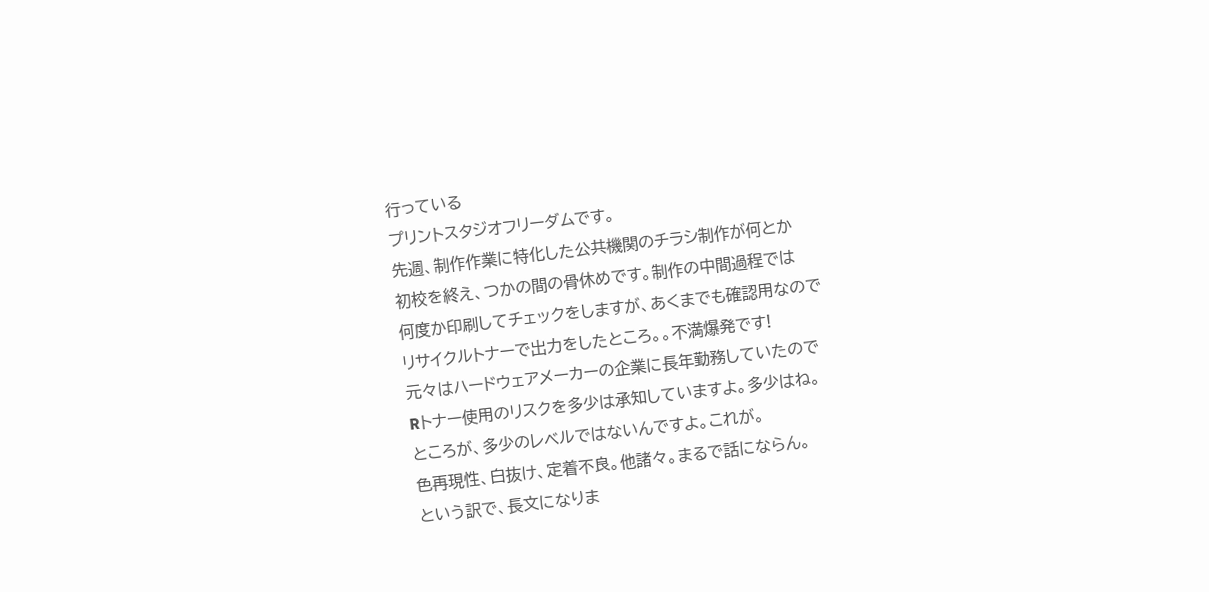行っている
プリントスタジオフリーダムです。
先週、制作作業に特化した公共機関のチラシ制作が何とか
初校を終え、つかの間の骨休めです。制作の中間過程では
何度か印刷してチェックをしますが、あくまでも確認用なので
リサイクルトナーで出力をしたところ。。不満爆発です!
元々はハードウェアメーカーの企業に長年勤務していたので
Rトナー使用のリスクを多少は承知していますよ。多少はね。
ところが、多少のレベルではないんですよ。これが。
色再現性、白抜け、定着不良。他諸々。まるで話にならん。
という訳で、長文になりま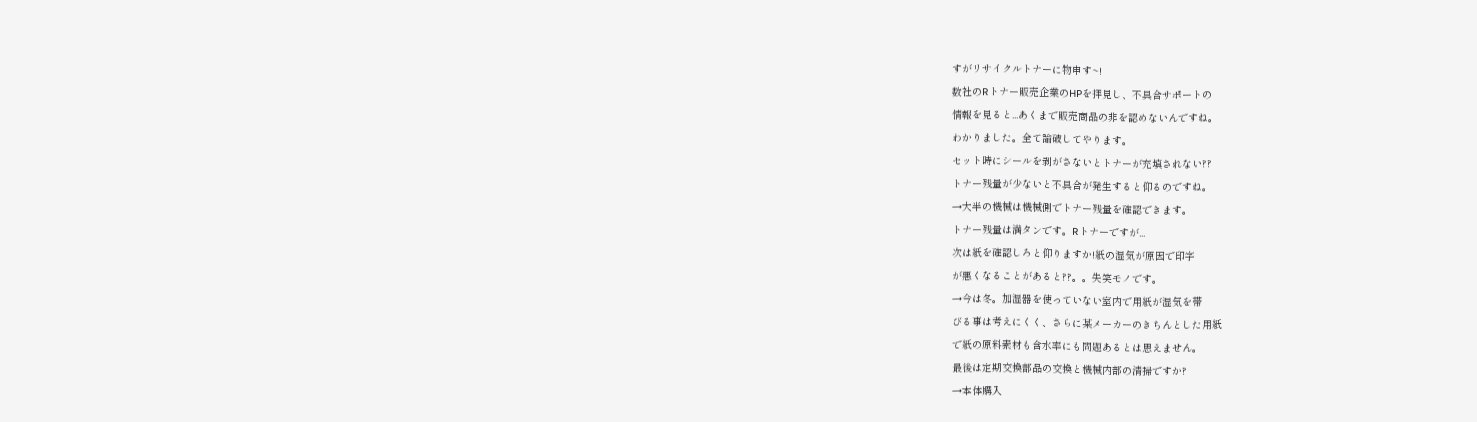すがリサイクルトナーに物申す~!
数社のRトナー販売企業のHPを拝見し、不具合サポートの
情報を見ると...あくまで販売商品の非を認めないんですね。
わかりました。全て論破してやります。
セット時にシールを剥がさないとトナーが充填されない??
トナー残量が少ないと不具合が発生すると仰るのですね。
→大半の機械は機械側でトナー残量を確認できます。
トナー残量は満タンです。Rトナーですが...
次は紙を確認しろと仰りますか!紙の湿気が原因で印字
が悪くなることがあると??。。失笑モノです。
→今は冬。加湿器を使っていない室内で用紙が湿気を帯
びる事は考えにくく、さらに某メーカーのきちんとした用紙
で紙の原料素材も含水率にも問題あるとは思えません。
最後は定期交換部品の交換と機械内部の清掃ですか?
→本体購入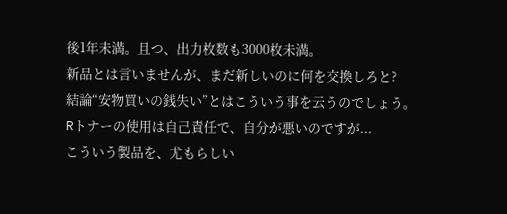後1年未満。且つ、出力枚数も3000枚未満。
新品とは言いませんが、まだ新しいのに何を交換しろと?
結論“安物買いの銭失い”とはこういう事を云うのでしょう。
Rトナーの使用は自己責任で、自分が悪いのですが...
こういう製品を、尤もらしい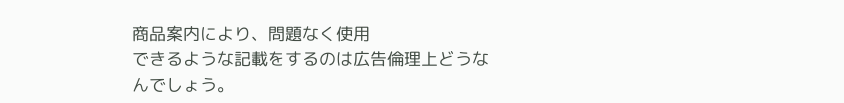商品案内により、問題なく使用
できるような記載をするのは広告倫理上どうなんでしょう。